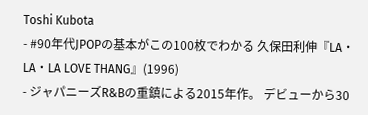Toshi Kubota
- #90年代JPOPの基本がこの100枚でわかる 久保田利伸『LA・ LA・LA LOVE THANG』(1996)
- ジャパニーズR&Bの重鎮による2015年作。 デビューから30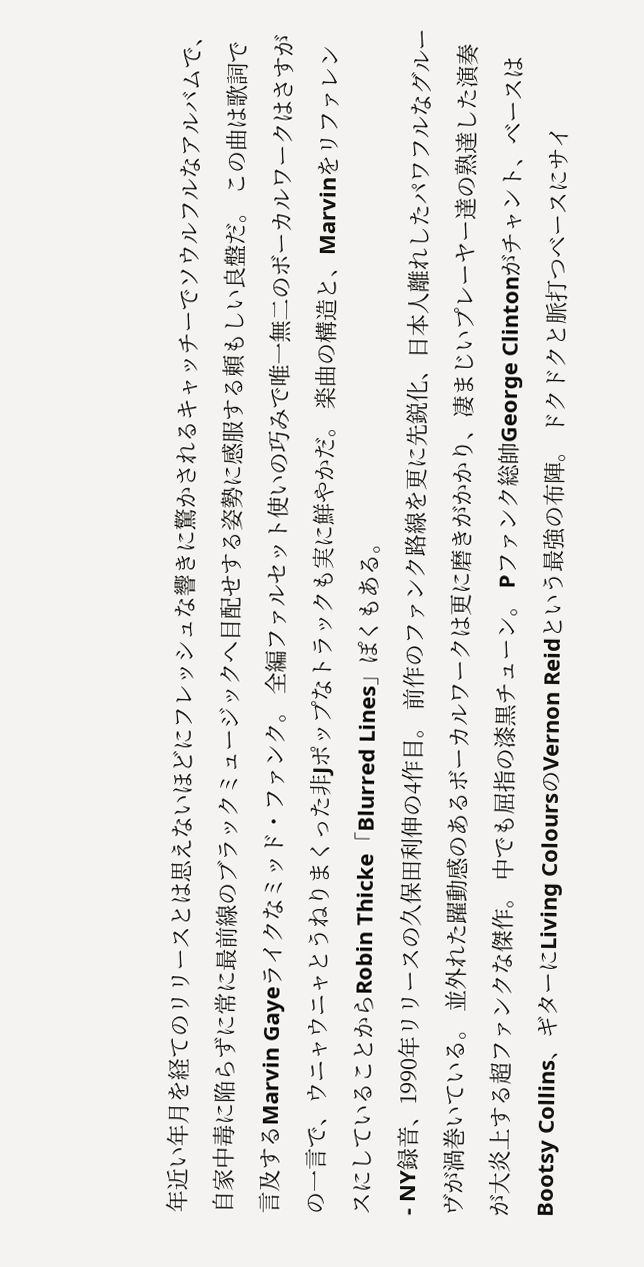年近い年月を経てのリリースとは思えないほどにフレッシュな響きに驚かされるキャッチーでソウルフルなアルバムで、自家中毒に陥らずに常に最前線のブラックミュージックへ目配せする姿勢に感服する頼もしい良盤だ。 この曲は歌詞で言及するMarvin Gayeライクなミッド・ファンク。 全編ファルセット使いの巧みで唯一無二のボーカルワークはさすがの一言で、ウニャウニャとうねりまくった非Jポップなトラックも実に鮮やかだ。 楽曲の構造と、MarvinをリファレンスにしていることからRobin Thicke「Blurred Lines」ぽくもある。
- NY録音、1990年リリースの久保田利伸の4作目。 前作のファンク路線を更に先鋭化、日本人離れしたパワフルなグルーヴが渦巻いている。 並外れた躍動感のあるボーカルワークは更に磨きがかかり、凄まじいプレーヤー達の熟達した演奏が大炎上する超ファンクな傑作。 中でも屈指の漆黒チューン。 Pファンク総帥George Clintonがチャント、ベースはBootsy Collins、ギターにLiving ColoursのVernon Reidという最強の布陣。 ドクドクと脈打つベースにサイ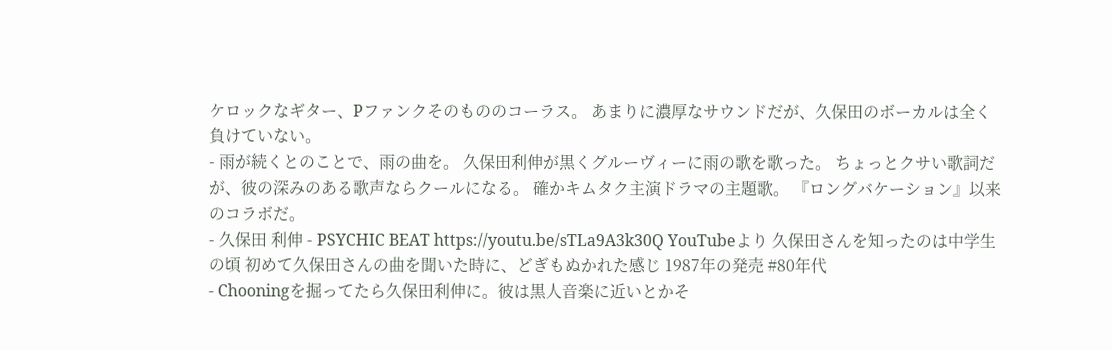ケロックなギター、Pファンクそのもののコーラス。 あまりに濃厚なサウンドだが、久保田のボーカルは全く負けていない。
- 雨が続くとのことで、雨の曲を。 久保田利伸が黒くグルーヴィーに雨の歌を歌った。 ちょっとクサい歌詞だが、彼の深みのある歌声ならクールになる。 確かキムタク主演ドラマの主題歌。 『ロングバケーション』以来のコラボだ。
- 久保田 利伸 - PSYCHIC BEAT https://youtu.be/sTLa9A3k30Q YouTubeより 久保田さんを知ったのは中学生の頃 初めて久保田さんの曲を聞いた時に、どぎもぬかれた感じ 1987年の発売 #80年代
- Chooningを掘ってたら久保田利伸に。彼は黒人音楽に近いとかそ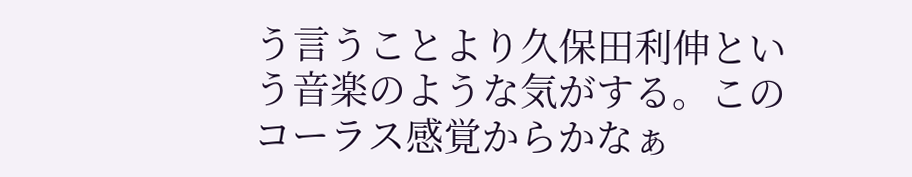う言うことより久保田利伸という音楽のような気がする。このコーラス感覚からかなぁ